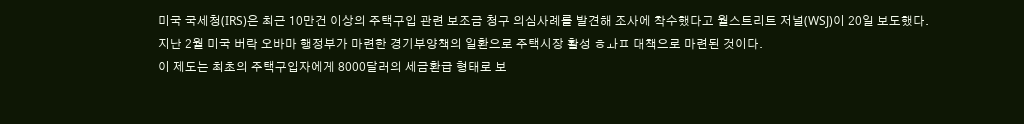미국 국세청(IRS)은 최근 10만건 이상의 주택구입 관련 보조금 청구 의심사례를 발견해 조사에 착수했다고 월스트리트 저널(WSJ)이 20일 보도했다.
지난 2월 미국 버락 오바마 행정부가 마련한 경기부양책의 일환으로 주택시장 활성 ㅎㅘㅍ 대책으로 마련된 것이다.
이 제도는 최초의 주택구입자에게 8000달러의 세금환급 형태로 보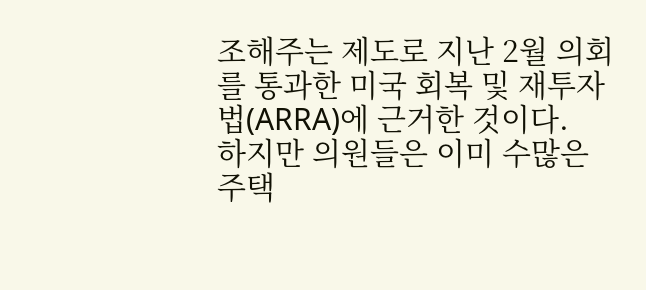조해주는 제도로 지난 2월 의회를 통과한 미국 회복 및 재투자법(ARRA)에 근거한 것이다.
하지만 의원들은 이미 수많은 주택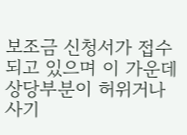보조금 신청서가 접수되고 있으며 이 가운데 상당부분이 허위거나 사기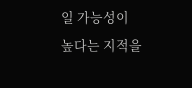일 가능성이 높다는 지적을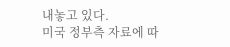내놓고 있다.
미국 정부측 자료에 따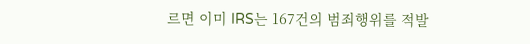르면 이미 IRS는 167건의 범죄행위를 적발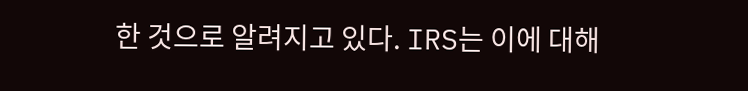한 것으로 알려지고 있다. IRS는 이에 대해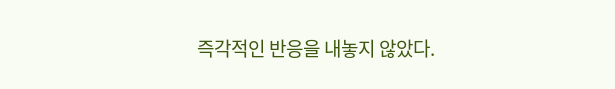즉각적인 반응을 내놓지 않았다.